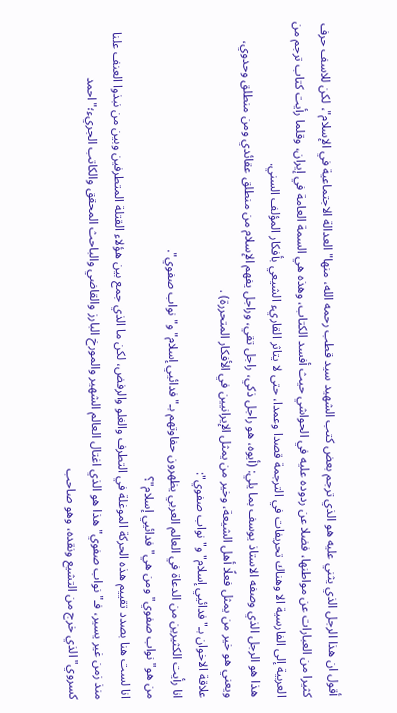أقول ان هذا الرجل الذي يثني عليه هو الذي ترجم بعض كتب الشهيد سيد قطب رحمه الله، منها"العدالة الاجتماعية في الإسلام"، لكن للاسف حرف كثيرا من العبارات عن مواطنها، فضلا عن ردوده عليه في الحواشي حيث أفسد الكتاب، وهذه هي السمة العامة في إيران، وقلما رأيت كتاب ترجم من العربية إلى الفارسية الا وهناك تحريفات في الترجمة قصدا وعمدا، حتى لا يتاثر القاريء الشيعي بأفكار المؤلف السني.
هذا هو الرجل الذي وصفه الاستاذ يوسف بما يلي: (أيوه، هو راجل ذكي، راجل تقي، وراجل يفهم الإسلام من منطلق عقائدي ومن منطلق وحدوي، ويعني هو خير من يمثل فعلًا أهل الشيعة، وخير من يمثل الإيرانيين في الأفكار المتحررة) .
علاقة الاخوان بـ"فدائيي إسلام"و"نواب صفوي":
انا رأيت الكثيرين من الدعاة في العالم العربي يظهرون حفاوتهم بـ"فدائيي إسلام"و"نواب صفوي".
من هو"نواب صفوي"ومن هي"فدائيي إسلام"؟
انا لست هنا بصدد تقييم هذه الحركة الموغلة في التطرف والغلو والرفض، لكن ما الذي جمع بين هؤلاء القتلة المتطرفين وبين من نبذوا العنف علنا منذ زمن غير يسير، فـ"نواب صفوي"هذا هو الذي اغتال العالم الشهير والمورخ البارز والقاضي والباحث المحقق والكاتب الجريء؛"احمد كسروي"الذي خرج من التشيع ونقده، وهو صاحب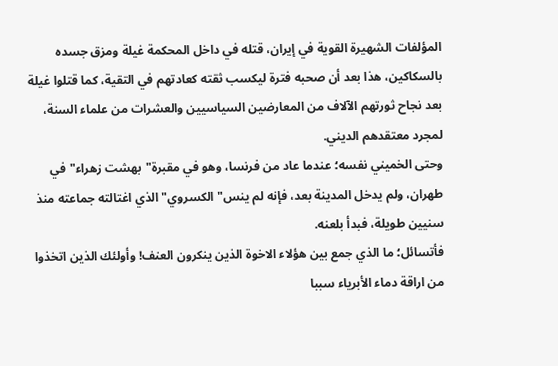المؤلفات الشهيرة القوية في إيران، قتله في داخل المحكمة غيلة ومزق جسده بالسكاكين، هذا بعد أن صحبه فترة ليكسب ثقته كعادتهم في التقية، كما قتلوا غيلة بعد نجاح ثورتهم الآلاف من المعارضين السياسيين والعشرات من علماء السنة، لمجرد معتقدهم الديني.
وحتى الخميني نفسه؛ عندما عاد من فرنسا، وهو في مقبرة"بهشت زهراء"في طهران، ولم يدخل المدينة بعد، فإنه لم ينس"الكسروي"الذي اغتالته جماعته منذ سنيين طويلة، فبدأ بلعنه.
فأتسائل؛ ما الذي جمع بين هؤلاء الاخوة الذين ينكرون العنف! وأولئك الذين اتخذوا من اراقة دماء الأبرياء سببا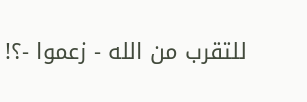للتقرب من الله - زعموا -؟!